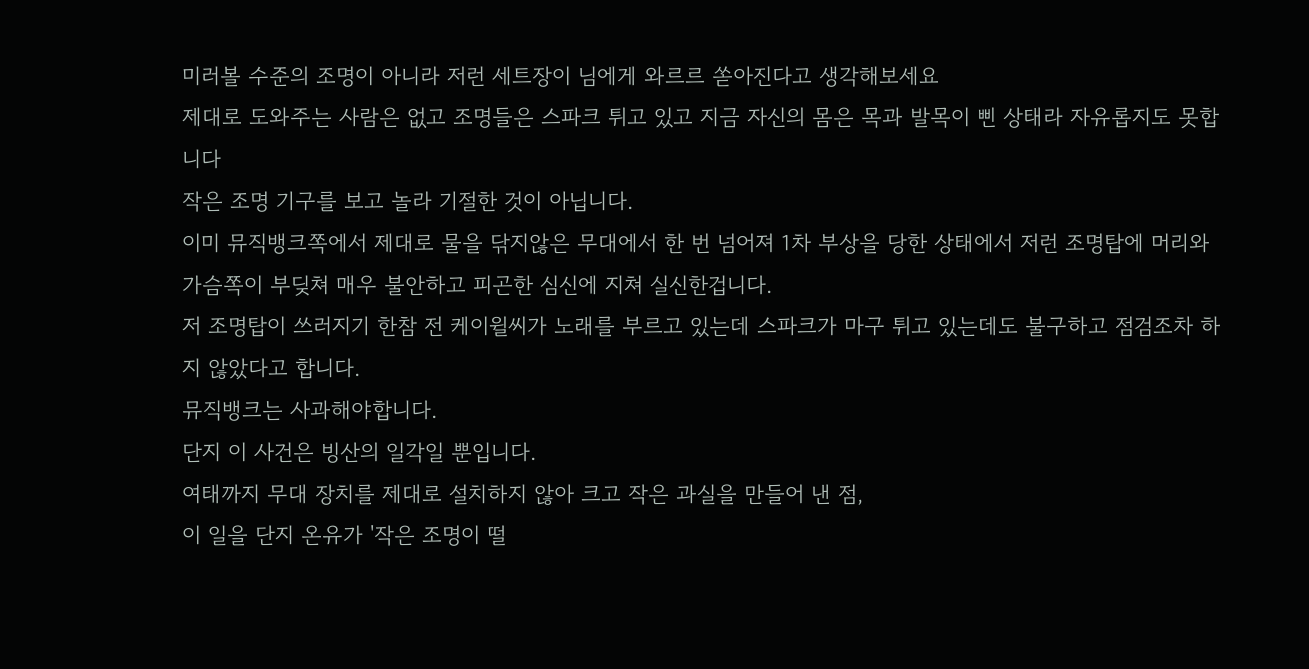미러볼 수준의 조명이 아니라 저런 세트장이 님에게 와르르 쏟아진다고 생각해보세요
제대로 도와주는 사람은 없고 조명들은 스파크 튀고 있고 지금 자신의 몸은 목과 발목이 삔 상태라 자유롭지도 못합니다
작은 조명 기구를 보고 놀라 기절한 것이 아닙니다.
이미 뮤직뱅크쪽에서 제대로 물을 닦지않은 무대에서 한 번 넘어져 1차 부상을 당한 상태에서 저런 조명탑에 머리와 가슴쪽이 부딪쳐 매우 불안하고 피곤한 심신에 지쳐 실신한겁니다.
저 조명탑이 쓰러지기 한참 전 케이윌씨가 노래를 부르고 있는데 스파크가 마구 튀고 있는데도 불구하고 점검조차 하지 않았다고 합니다.
뮤직뱅크는 사과해야합니다.
단지 이 사건은 빙산의 일각일 뿐입니다.
여태까지 무대 장치를 제대로 설치하지 않아 크고 작은 과실을 만들어 낸 점,
이 일을 단지 온유가 '작은 조명이 떨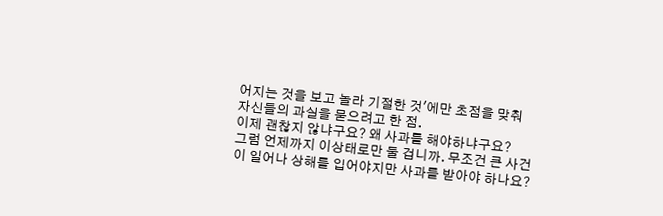어지는 것을 보고 놀라 기절한 것'에만 초점을 맞춰 자신들의 과실을 묻으려고 한 점.
이제 괜찮지 않냐구요? 왜 사과를 해야하냐구요?
그럼 언제까지 이상태로만 둘 겁니까. 무조건 큰 사건이 일어나 상해를 입어야지만 사과를 받아야 하나요?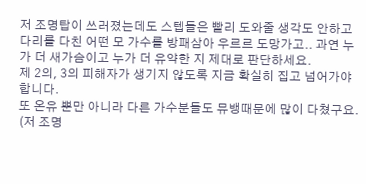저 조명탑이 쓰러졌는데도 스텝들은 빨리 도와줄 생각도 안하고 다리를 다친 어떤 모 가수를 방패삼아 우르르 도망가고.. 과연 누가 더 새가슴이고 누가 더 유약한 지 제대로 판단하세요.
제 2의, 3의 피해자가 생기지 않도록 지금 확실히 집고 넘어가야합니다.
또 온유 뿐만 아니라 다른 가수분들도 뮤뱅때문에 많이 다쳤구요. (저 조명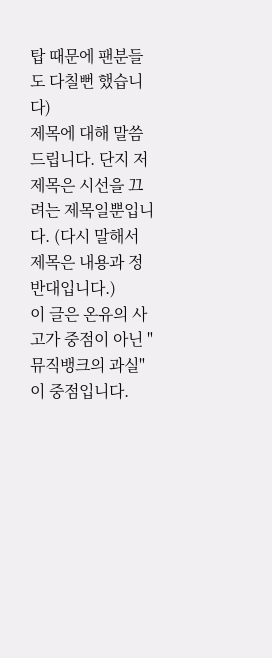탑 때문에 팬분들도 다칠뻔 했습니다)
제목에 대해 말씀드립니다. 단지 저 제목은 시선을 끄려는 제목일뿐입니다. (다시 말해서 제목은 내용과 정반대입니다.)
이 글은 온유의 사고가 중점이 아닌 "뮤직뱅크의 과실"이 중점입니다.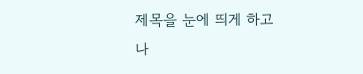제목을 눈에 띄게 하고나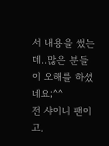서 내용을 썼는데..많은 분들이 오해를 하셨네요;^^
전 샤이니 팬이고.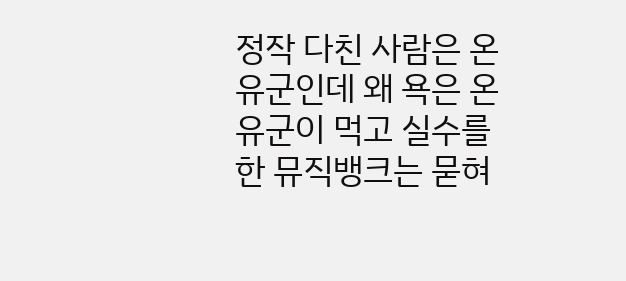정작 다친 사람은 온유군인데 왜 욕은 온유군이 먹고 실수를 한 뮤직뱅크는 묻혀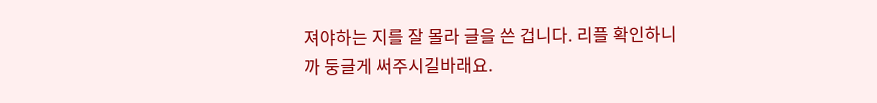져야하는 지를 잘 몰라 글을 쓴 겁니다. 리플 확인하니까 둥글게 써주시길바래요.